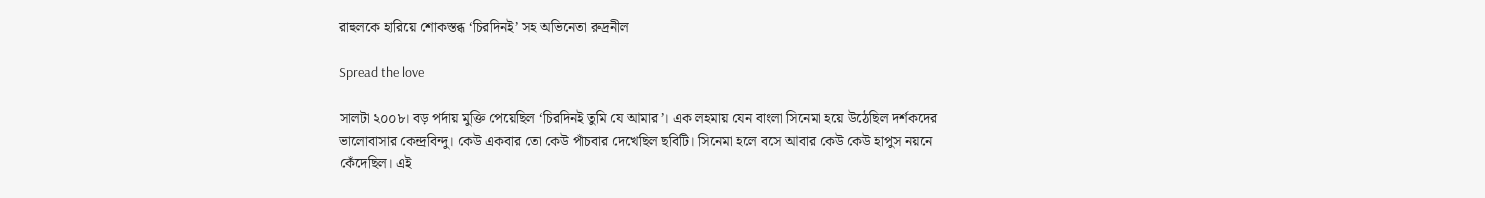রাহুলকে হারিয়ে শোকস্তব্ধ ‘চিরদিনই’ সহ অভিনেতা রুদ্রনীল

Spread the love

সালটা ২০০৮। বড় পর্দায় মুক্তি পেয়েছিল ‘চিরদিনই তুমি যে আমার’। এক লহমায় যেন বাংলা সিনেমা হয়ে উঠেছিল দর্শকদের ভালোবাসার কেন্দ্রবিন্দু। কেউ একবার তো কেউ পাঁচবার দেখেছিল ছবিটি। সিনেমা হলে বসে আবার কেউ কেউ হাপুস নয়নে কেঁদেছিল। এই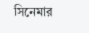সিনেমার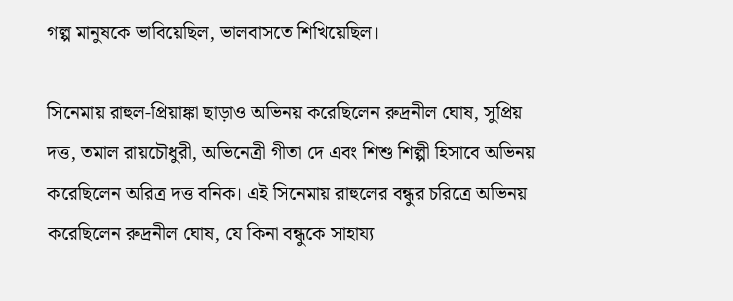গল্প মানুষকে ভাবিয়েছিল, ভালবাসতে শিখিয়েছিল।

সিনেমায় রাহুল-প্রিয়াঙ্কা ছাড়াও অভিনয় করেছিলেন রুদ্রনীল ঘোষ, সুপ্রিয় দত্ত, তমাল রায়চৌধুরী, অভিনেত্রী গীতা দে এবং শিশু শিল্পী হিসাবে অভিনয় করেছিলেন অরিত্র দত্ত বনিক। এই সিনেমায় রাহুলের বন্ধুর চরিত্রে অভিনয় করেছিলেন রুদ্রনীল ঘোষ, যে কিনা বন্ধুকে সাহায্য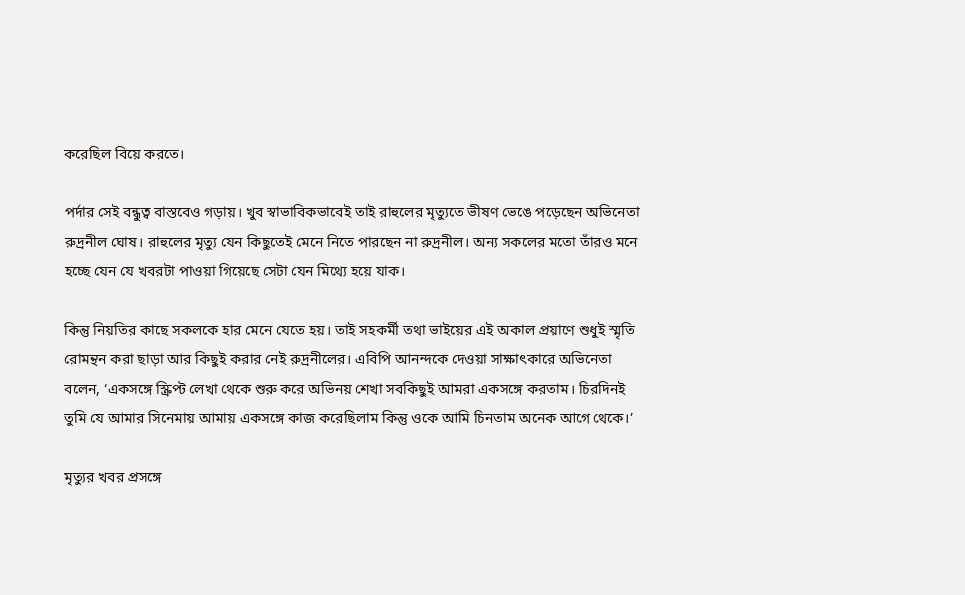করেছিল বিয়ে করতে।

পর্দার সেই বন্ধুত্ব বাস্তবেও গড়ায়। খুব স্বাভাবিকভাবেই তাই রাহুলের মৃত্যুতে ভীষণ ভেঙে পড়েছেন অভিনেতা রুদ্রনীল ঘোষ। রাহুলের মৃত্যু যেন কিছুতেই মেনে নিতে পারছেন না রুদ্রনীল। অন্য সকলের মতো তাঁরও মনে হচ্ছে যেন যে খবরটা পাওয়া গিয়েছে সেটা যেন মিথ্যে হয়ে যাক।

কিন্তু নিয়তির কাছে সকলকে হার মেনে যেতে হয়। তাই সহকর্মী তথা ভাইয়ের এই অকাল প্রয়াণে শুধুই স্মৃতি রোমন্থন করা ছাড়া আর কিছুই করার নেই রুদ্রনীলের। এবিপি আনন্দকে দেওয়া সাক্ষাৎকারে অভিনেতা বলেন, ‘একসঙ্গে স্ক্রিপ্ট লেখা থেকে শুরু করে অভিনয় শেখা সবকিছুই আমরা একসঙ্গে করতাম। চিরদিনই তুমি যে আমার সিনেমায় আমায় একসঙ্গে কাজ করেছিলাম কিন্তু ওকে আমি চিনতাম অনেক আগে থেকে।’

মৃত্যুর খবর প্রসঙ্গে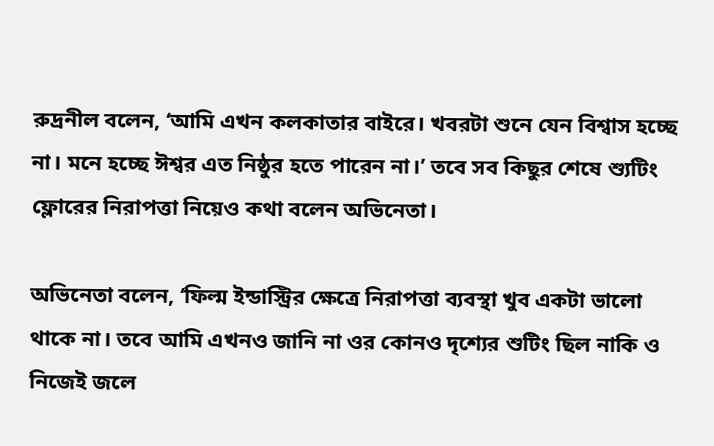রুদ্রনীল বলেন, ‘আমি এখন কলকাতার বাইরে। খবরটা শুনে যেন বিশ্বাস হচ্ছে না। মনে হচ্ছে ঈশ্বর এত নিষ্ঠুর হতে পারেন না।’ তবে সব কিছুর শেষে শ্যুটিং ফ্লোরের নিরাপত্তা নিয়েও কথা বলেন অভিনেতা।

অভিনেতা বলেন, ‘ফিল্ম ইন্ডাস্ট্রির ক্ষেত্রে নিরাপত্তা ব্যবস্থা খুব একটা ভালো থাকে না। তবে আমি এখনও জানি না ওর কোনও দৃশ্যের শুটিং ছিল নাকি ও নিজেই জলে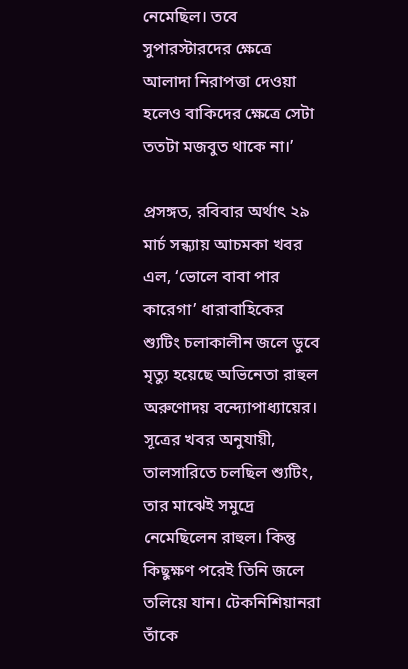নেমেছিল। তবে সুপারস্টারদের ক্ষেত্রে আলাদা নিরাপত্তা দেওয়া হলেও বাকিদের ক্ষেত্রে সেটা ততটা মজবুত থাকে না।’

প্রসঙ্গত, রবিবার অর্থাৎ ২৯ মার্চ সন্ধ্যায় আচমকা খবর এল, ‘ভোলে বাবা পার কারেগা’ ধারাবাহিকের শ্যুটিং চলাকালীন জলে ডুবে মৃত্যু হয়েছে অভিনেতা রাহুল অরুণোদয় বন্দ্যোপাধ্যায়ের। সূত্রের খবর অনুযায়ী, তালসারিতে চলছিল শ্যুটিং, তার মাঝেই সমুদ্রে নেমেছিলেন রাহুল। কিন্তু কিছুক্ষণ পরেই তিনি জলে তলিয়ে যান। টেকনিশিয়ানরা তাঁকে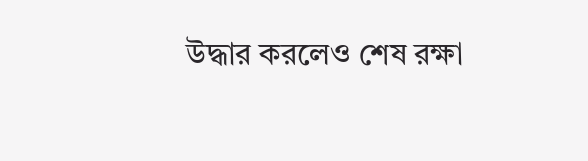উদ্ধার করলেও শেষ রক্ষা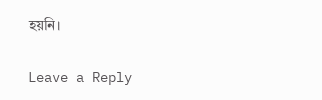হয়নি।

Leave a Reply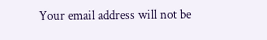Your email address will not be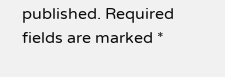published. Required fields are marked *